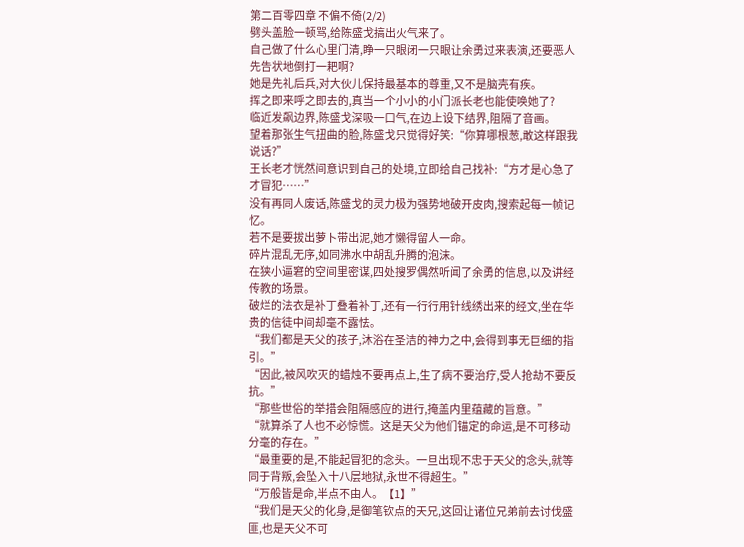第二百零四章 不偏不倚(2/2)
劈头盖脸一顿骂,给陈盛戈搞出火气来了。
自己做了什么心里门清,睁一只眼闭一只眼让余勇过来表演,还要恶人先告状地倒打一耙啊?
她是先礼后兵,对大伙儿保持最基本的尊重,又不是脑壳有疾。
挥之即来呼之即去的,真当一个小小的小门派长老也能使唤她了?
临近发飙边界,陈盛戈深吸一口气,在边上设下结界,阻隔了音画。
望着那张生气扭曲的脸,陈盛戈只觉得好笑:“你算哪根葱,敢这样跟我说话?”
王长老才恍然间意识到自己的处境,立即给自己找补:“方才是心急了才冒犯……”
没有再同人废话,陈盛戈的灵力极为强势地破开皮肉,搜索起每一帧记忆。
若不是要拔出萝卜带出泥,她才懒得留人一命。
碎片混乱无序,如同沸水中胡乱升腾的泡沫。
在狭小逼窘的空间里密谋,四处搜罗偶然听闻了余勇的信息,以及讲经传教的场景。
破烂的法衣是补丁叠着补丁,还有一行行用针线绣出来的经文,坐在华贵的信徒中间却毫不露怯。
“我们都是天父的孩子,沐浴在圣洁的神力之中,会得到事无巨细的指引。”
“因此,被风吹灭的蜡烛不要再点上,生了病不要治疗,受人抢劫不要反抗。”
“那些世俗的举措会阻隔感应的进行,掩盖内里蕴藏的旨意。”
“就算杀了人也不必惊慌。这是天父为他们锚定的命运,是不可移动分毫的存在。”
“最重要的是,不能起冒犯的念头。一旦出现不忠于天父的念头,就等同于背叛,会坠入十八层地狱,永世不得超生。”
“万般皆是命,半点不由人。【1】”
“我们是天父的化身,是御笔钦点的天兄,这回让诸位兄弟前去讨伐盛匪,也是天父不可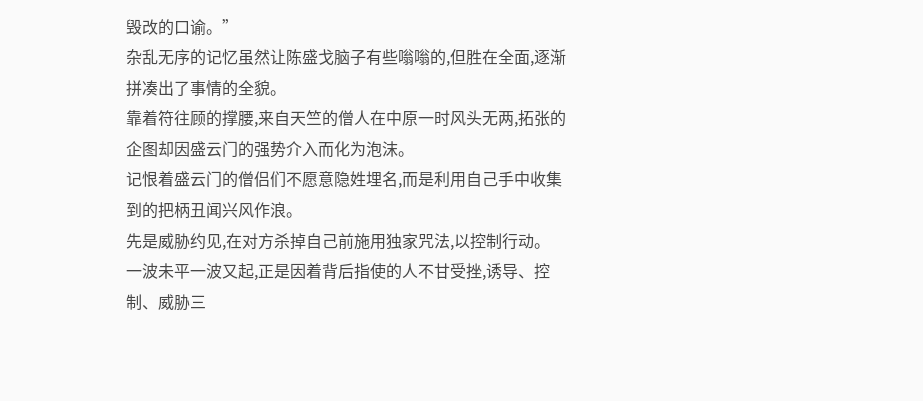毁改的口谕。”
杂乱无序的记忆虽然让陈盛戈脑子有些嗡嗡的,但胜在全面,逐渐拼凑出了事情的全貌。
靠着符往顾的撑腰,来自天竺的僧人在中原一时风头无两,拓张的企图却因盛云门的强势介入而化为泡沫。
记恨着盛云门的僧侣们不愿意隐姓埋名,而是利用自己手中收集到的把柄丑闻兴风作浪。
先是威胁约见,在对方杀掉自己前施用独家咒法,以控制行动。
一波未平一波又起,正是因着背后指使的人不甘受挫,诱导、控制、威胁三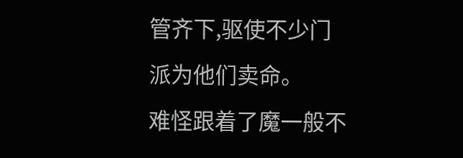管齐下,驱使不少门派为他们卖命。
难怪跟着了魔一般不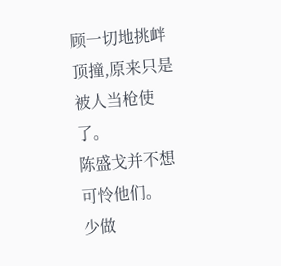顾一切地挑衅顶撞,原来只是被人当枪使了。
陈盛戈并不想可怜他们。
少做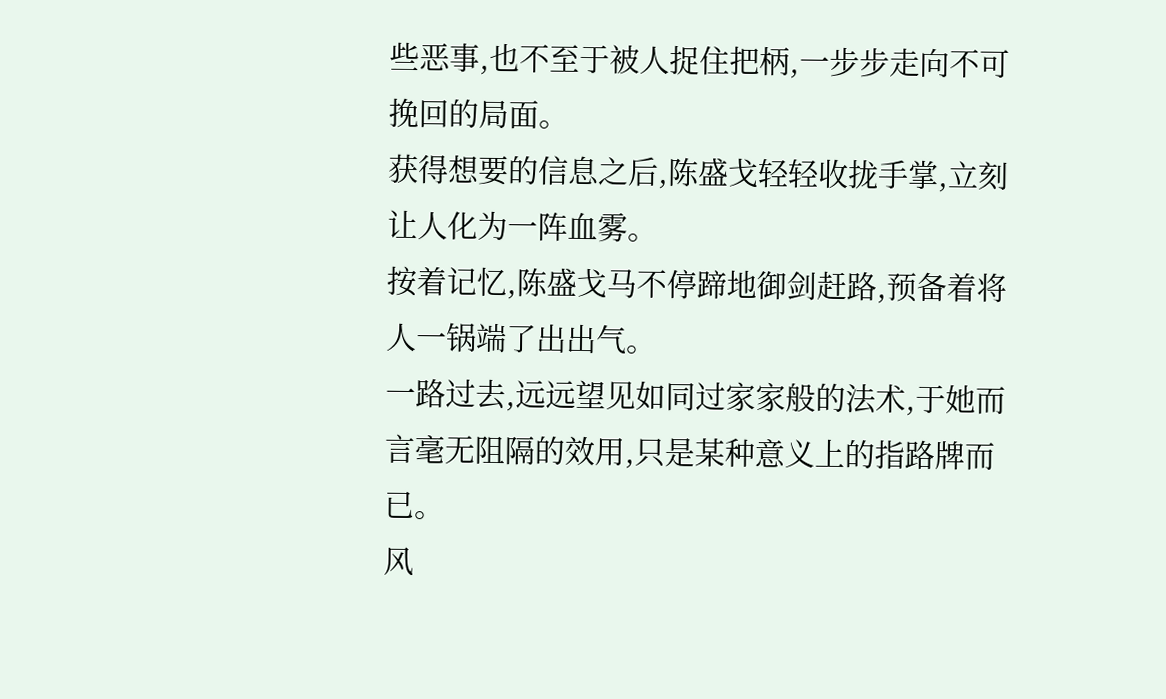些恶事,也不至于被人捉住把柄,一步步走向不可挽回的局面。
获得想要的信息之后,陈盛戈轻轻收拢手掌,立刻让人化为一阵血雾。
按着记忆,陈盛戈马不停蹄地御剑赶路,预备着将人一锅端了出出气。
一路过去,远远望见如同过家家般的法术,于她而言毫无阻隔的效用,只是某种意义上的指路牌而已。
风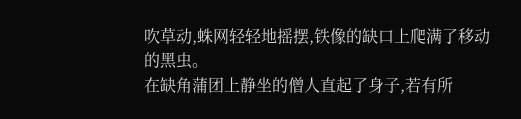吹草动,蛛网轻轻地摇摆,铁像的缺口上爬满了移动的黑虫。
在缺角蒲团上静坐的僧人直起了身子,若有所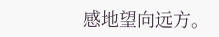感地望向远方。